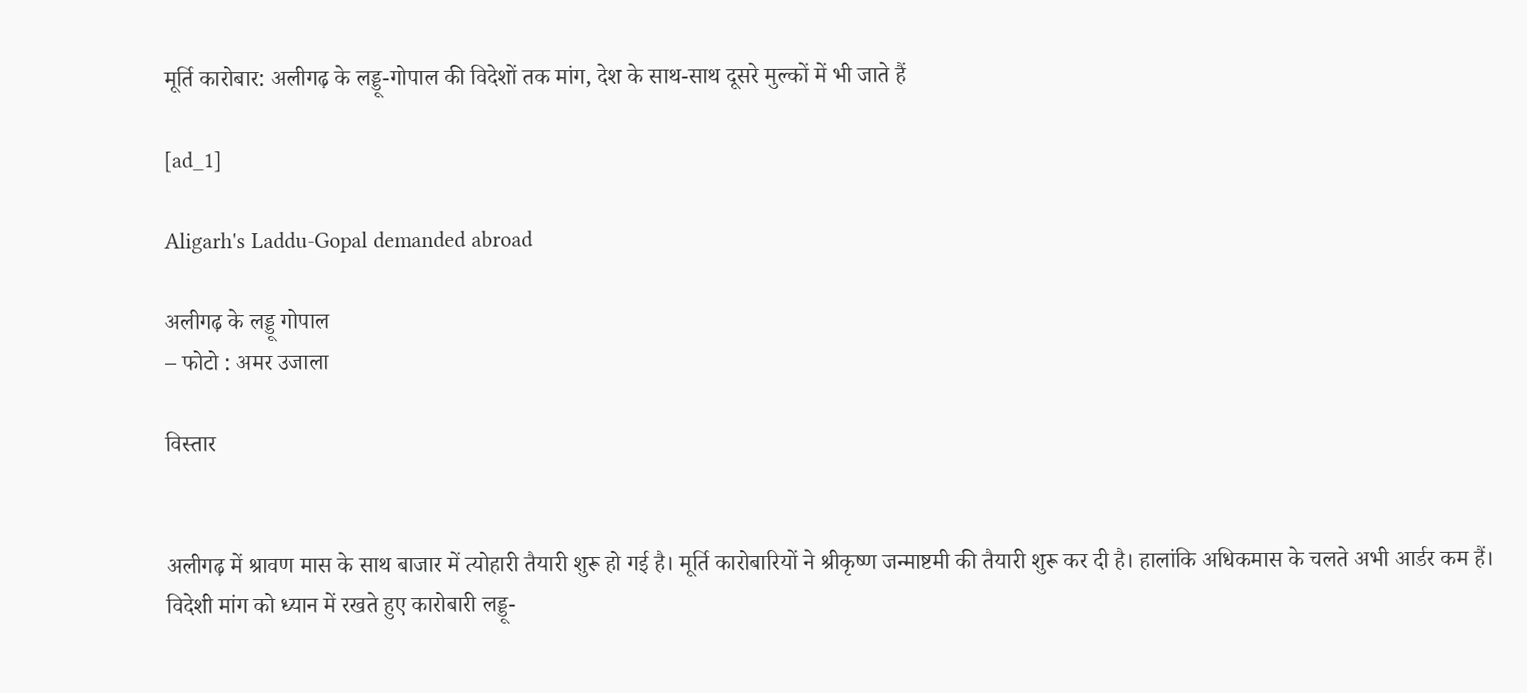मूर्ति कारोबार: अलीगढ़ के लड्डू-गोपाल की विदेशों तक मांग, देश के साथ-साथ दूसरे मुल्कों में भी जाते हैं

[ad_1]

Aligarh's Laddu-Gopal demanded abroad

अलीगढ़ के लड्डू गोपाल
– फोटो : अमर उजाला

विस्तार


अलीगढ़ में श्रावण मास के साथ बाजार में त्योहारी तैयारी शुरू हो गई है। मूर्ति कारोबारियों ने श्रीकृष्ण जन्माष्टमी की तैयारी शुरू कर दी है। हालांकि अधिकमास के चलते अभी आर्डर कम हैं। विदेशी मांग को ध्यान में रखते हुए कारोबारी लड्डू-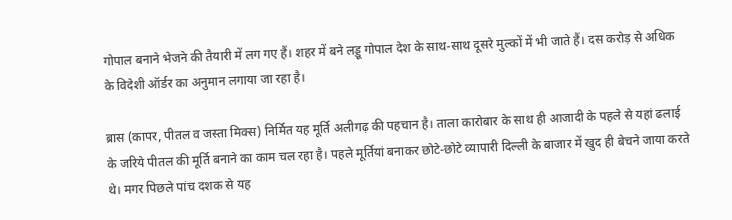गोपाल बनाने भेजने की तैयारी में लग गए हैं। शहर में बने लड्डू गोपाल देश के साथ-साथ दूसरे मुल्कों में भी जाते हैं। दस करोड़ से अधिक के विदेशी ऑर्डर का अनुमान लगाया जा रहा है।

ब्रास (कापर, पीतल व जस्ता मिक्स) निर्मित यह मूर्ति अलीगढ़ की पहचान है। ताला कारोबार के साथ ही आजादी के पहले से यहां ढलाई के जरिये पीतल की मूर्ति बनाने का काम चल रहा है। पहले मूर्तियां बनाकर छोटे-छोटे व्यापारी दिल्ली के बाजार में खुद ही बेचने जाया करते थे। मगर पिछले पांच दशक से यह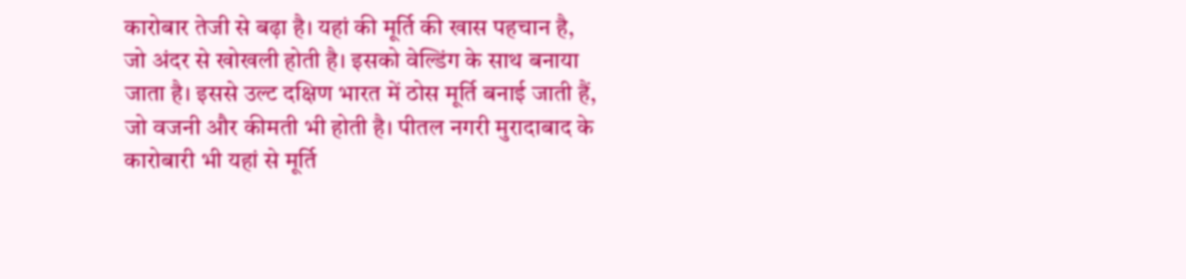कारोबार तेजी से बढ़ा है। यहां की मूर्ति की खास पहचान है, जो अंदर से खोखली होती है। इसको वेल्डिंग के साथ बनाया जाता है। इससे उल्ट दक्षिण भारत में ठोस मूर्ति बनाई जाती हैं, जो वजनी और कीमती भी होती है। पीतल नगरी मुरादाबाद के कारोबारी भी यहां से मूर्ति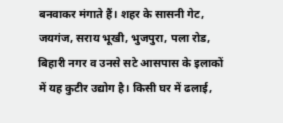बनवाकर मंगाते हैं। शहर के सासनी गेट, जयगंज, सराय भूखी, भुजपुरा, पला रोड, बिहारी नगर व उनसे सटे आसपास के इलाकों में यह कुटीर उद्योग है। किसी घर में ढलाई,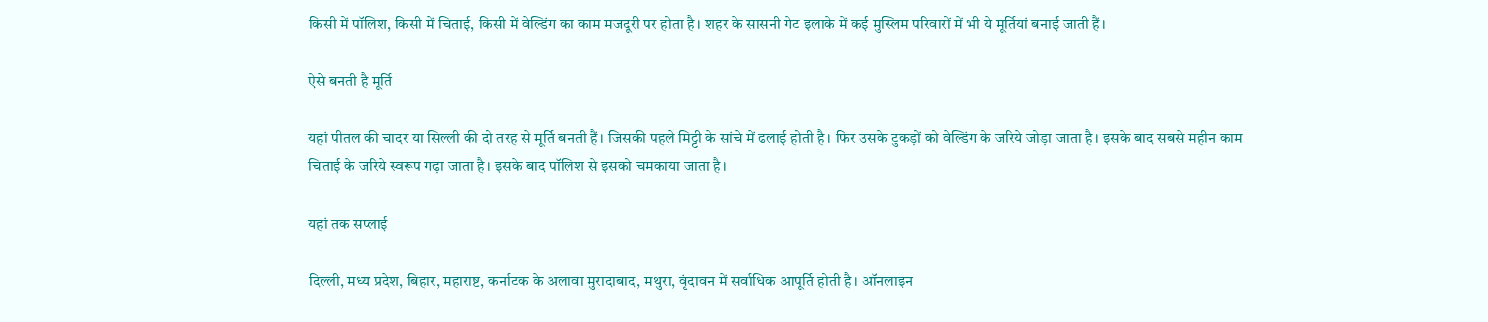किसी में पॉलिश, किसी में चिताई, किसी में वेल्डिंग का काम मजदूरी पर होता है। शहर के सासनी गेट इलाके में कई मुस्लिम परिवारों में भी ये मूर्तियां बनाई जाती हैं।

ऐसे बनती है मूर्ति

यहां पीतल की चादर या सिल्ली की दो तरह से मूर्ति बनती हैं। जिसकी पहले मिट्टी के सांचे में ढलाई होती है। फिर उसके टुकड़ों को वेल्डिंग के जरिये जोड़ा जाता है। इसके बाद सबसे महीन काम चिताई के जरिये स्वरूप गढ़ा जाता है। इसके बाद पॉलिश से इसको चमकाया जाता है।

यहां तक सप्लाई

दिल्ली, मध्य प्रदेश, बिहार, महाराष्ट, कर्नाटक के अलावा मुरादाबाद, मथुरा, वृंदावन में सर्वाधिक आपूर्ति होती है। ऑनलाइन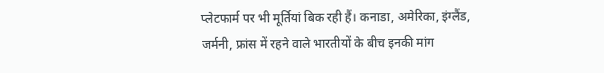प्लेटफार्म पर भी मूर्तियां बिक रही हैं। कनाडा, अमेरिका, इंग्लैंड, जर्मनी, फ्रांस में रहने वाले भारतीयों के बीच इनकी मांग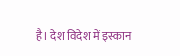है। देश विदेश में इस्कान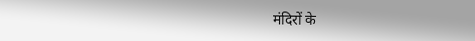मंदिरों के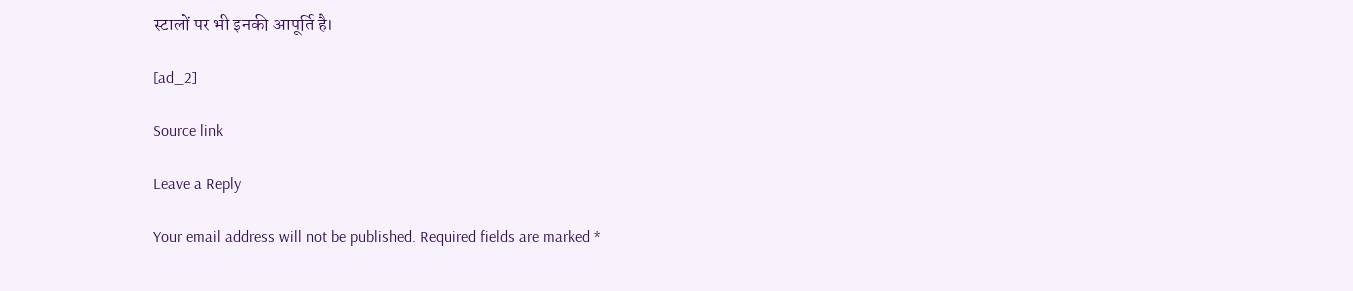स्टालों पर भी इनकी आपूर्ति है।

[ad_2]

Source link

Leave a Reply

Your email address will not be published. Required fields are marked *